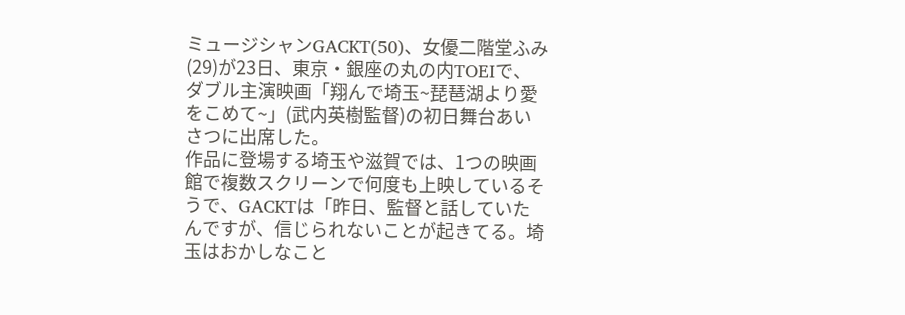ミュージシャンGACKT(50)、女優二階堂ふみ(29)が23日、東京・銀座の丸の内TOEIで、ダブル主演映画「翔んで埼玉~琵琶湖より愛をこめて~」(武内英樹監督)の初日舞台あいさつに出席した。
作品に登場する埼玉や滋賀では、1つの映画館で複数スクリーンで何度も上映しているそうで、GACKTは「昨日、監督と話していたんですが、信じられないことが起きてる。埼玉はおかしなこと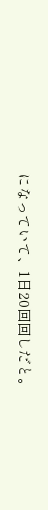になっていて、1日20回回しだと。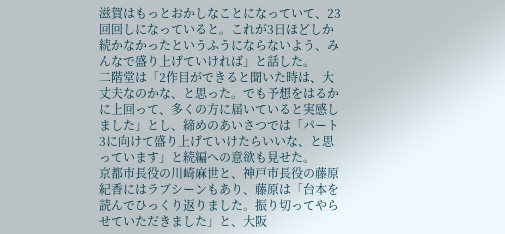滋賀はもっとおかしなことになっていて、23回回しになっていると。これが3日ほどしか続かなかったというふうにならないよう、みんなで盛り上げていければ」と話した。
二階堂は「2作目ができると聞いた時は、大丈夫なのかな、と思った。でも予想をはるかに上回って、多くの方に届いていると実感しました」とし、締めのあいさつでは「パート3に向けて盛り上げていけたらいいな、と思っています」と続編への意欲も見せた。
京都市長役の川崎麻世と、神戸市長役の藤原紀香にはラブシーンもあり、藤原は「台本を読んでひっくり返りました。振り切ってやらせていただきました」と、大阪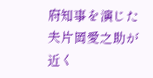府知事を演じた夫片岡愛之助が近く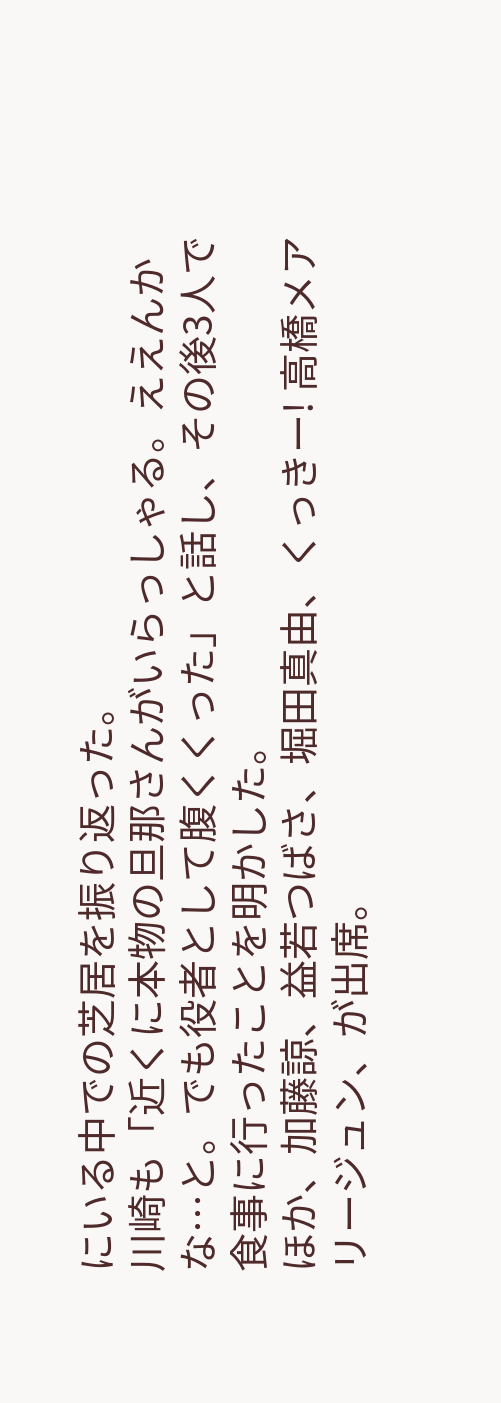にいる中での芝居を振り返った。
川崎も「近くに本物の旦那さんがいらっしゃる。ええんかな…と。でも役者として腹くくった」と話し、その後3人で食事に行ったことを明かした。
ほか、加藤諒、益若つばさ、堀田真由、くっきー! 高橋メアリージュン、が出席。